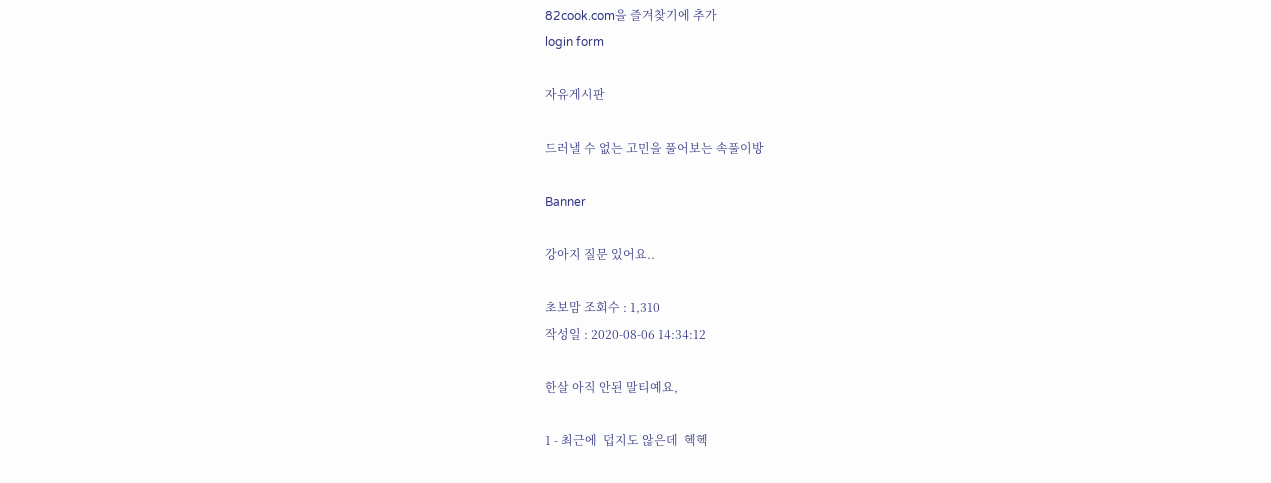82cook.com을 즐겨찾기에 추가
login form

자유게시판

드러낼 수 없는 고민을 풀어보는 속풀이방

Banner

강아지 질문 있어요..

초보맘 조회수 : 1,310
작성일 : 2020-08-06 14:34:12

한살 아직 안된 말티예요,

1 - 최근에  덥지도 않은데  헥헥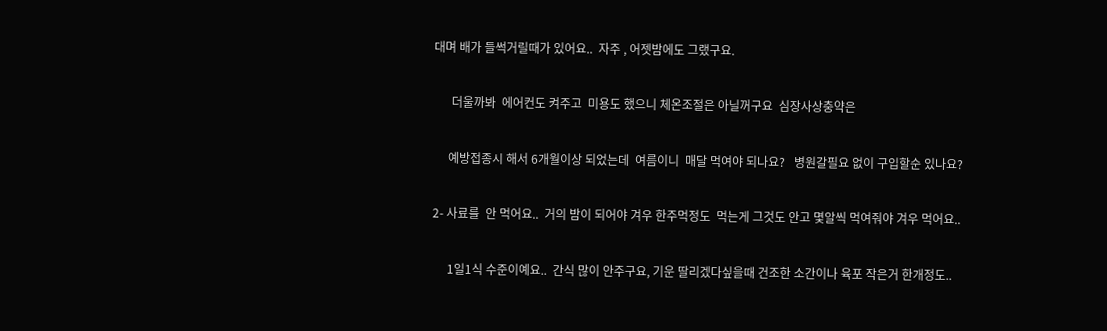대며 배가 들썩거릴때가 있어요..  자주 , 어젯밤에도 그랬구요.

      더울까봐  에어컨도 켜주고  미용도 했으니 체온조절은 아닐꺼구요  심장사상충약은

     예방접종시 해서 6개월이상 되었는데  여름이니  매달 먹여야 되나요?   병원갈필요 없이 구입할순 있나요?

2- 사료를  안 먹어요..  거의 밤이 되어야 겨우 한주먹정도  먹는게 그것도 안고 몇알씩 먹여줘야 겨우 먹어요..

     1일1식 수준이예요..  간식 많이 안주구요, 기운 딸리겠다싶을때 건조한 소간이나 육포 작은거 한개정도..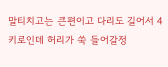말티치고는 큰편이고 다리도 길어서 4키로인데 허리가 쑥 들어갈정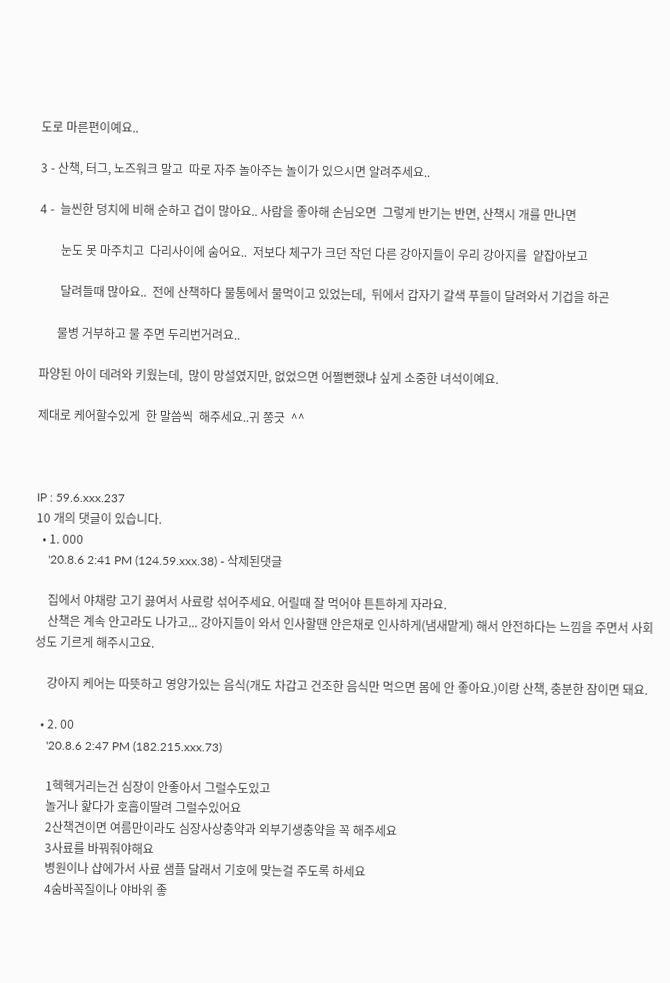도로 마른편이예요..

3 - 산책, 터그, 노즈워크 말고  따로 자주 놀아주는 놀이가 있으시면 알려주세요..

4 -  늘씬한 덩치에 비해 순하고 겁이 많아요.. 사람을 좋아해 손님오면  그렇게 반기는 반면, 산책시 개를 만나면

       눈도 못 마주치고  다리사이에 숨어요..  저보다 체구가 크던 작던 다른 강아지들이 우리 강아지를  얕잡아보고

       달려들때 많아요..  전에 산책하다 물통에서 물먹이고 있었는데,  뒤에서 갑자기 갈색 푸들이 달려와서 기겁을 하곤

      물병 거부하고 물 주면 두리번거려요..

파양된 아이 데려와 키웠는데,  많이 망설였지만, 없었으면 어쩔뻔했냐 싶게 소중한 녀석이예요.

제대로 케어할수있게  한 말씀씩  해주세요..귀 쫑긋  ^^



IP : 59.6.xxx.237
10 개의 댓글이 있습니다.
  • 1. 000
    '20.8.6 2:41 PM (124.59.xxx.38) - 삭제된댓글

    집에서 야채랑 고기 끓여서 사료랑 섞어주세요. 어릴때 잘 먹어야 튼튼하게 자라요.
    산책은 계속 안고라도 나가고... 강아지들이 와서 인사할땐 안은채로 인사하게(냄새맡게) 해서 안전하다는 느낌을 주면서 사회성도 기르게 해주시고요.

    강아지 케어는 따뜻하고 영양가있는 음식(개도 차갑고 건조한 음식만 먹으면 몸에 안 좋아요.)이랑 산책, 충분한 잠이면 돼요.

  • 2. 00
    '20.8.6 2:47 PM (182.215.xxx.73)

    1헥헥거리는건 심장이 안좋아서 그럴수도있고
    놀거나 핥다가 호흡이딸려 그럴수있어요
    2산책견이면 여름만이라도 심장사상충약과 외부기생충약을 꼭 해주세요
    3사료를 바꿔줘야해요
    병원이나 샵에가서 사료 샘플 달래서 기호에 맞는걸 주도록 하세요
    4숨바꼭질이나 야바위 좋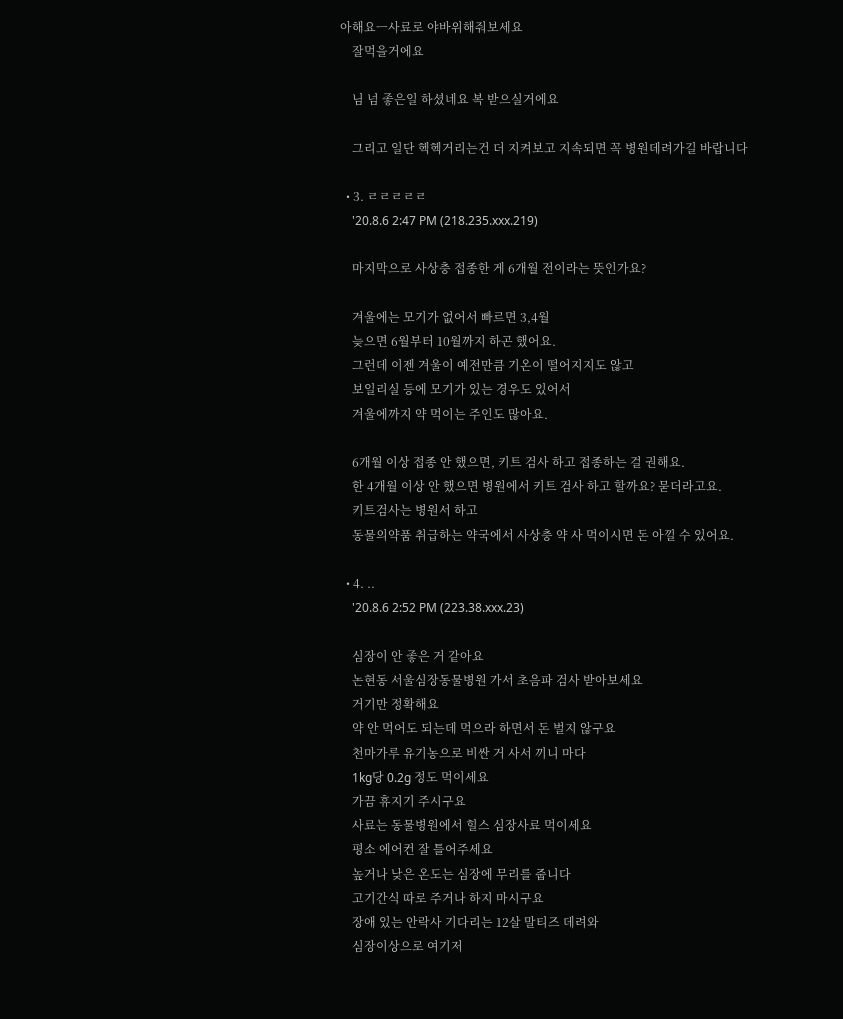아해요ㅡ사료로 야바위해줘보세요
    잘먹을거에요

    님 넘 좋은일 하셨네요 복 받으실거에요

    그리고 일단 헥헥거리는건 더 지켜보고 지속되면 꼭 병원데려가길 바랍니다

  • 3. ㄹㄹㄹㄹㄹ
    '20.8.6 2:47 PM (218.235.xxx.219)

    마지막으로 사상충 접종한 게 6개월 전이라는 뜻인가요?

    겨울에는 모기가 없어서 빠르면 3,4월
    늦으면 6월부터 10월까지 하곤 했어요.
    그런데 이젠 겨울이 예전만큼 기온이 떨어지지도 않고
    보일리실 등에 모기가 있는 경우도 있어서
    겨울에까지 약 먹이는 주인도 많아요.

    6개월 이상 접종 안 했으면, 키트 검사 하고 접종하는 걸 권해요.
    한 4개월 이상 안 했으면 병원에서 키트 검사 하고 할까요? 묻더라고요.
    키트검사는 병원서 하고
    동물의약품 취급하는 약국에서 사상충 약 사 먹이시면 돈 아낄 수 있어요.

  • 4. ..
    '20.8.6 2:52 PM (223.38.xxx.23)

    심장이 안 좋은 거 같아요
    논현동 서울심장동물병원 가서 초음파 검사 받아보세요
    거기만 정확해요
    약 안 먹어도 되는데 먹으라 하면서 돈 벌지 않구요
    천마가루 유기농으로 비싼 거 사서 끼니 마다
    1kg당 0.2g 정도 먹이세요
    가끔 휴지기 주시구요
    사료는 동물병원에서 힐스 심장사료 먹이세요
    평소 에어컨 잘 틀어주세요
    높거나 낮은 온도는 심장에 무리를 줍니다
    고기간식 따로 주거나 하지 마시구요
    장애 있는 안락사 기다리는 12살 말티즈 데려와
    심장이상으로 여기저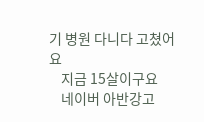기 병원 다니다 고쳤어요
    지금 15살이구요
    네이버 아반강고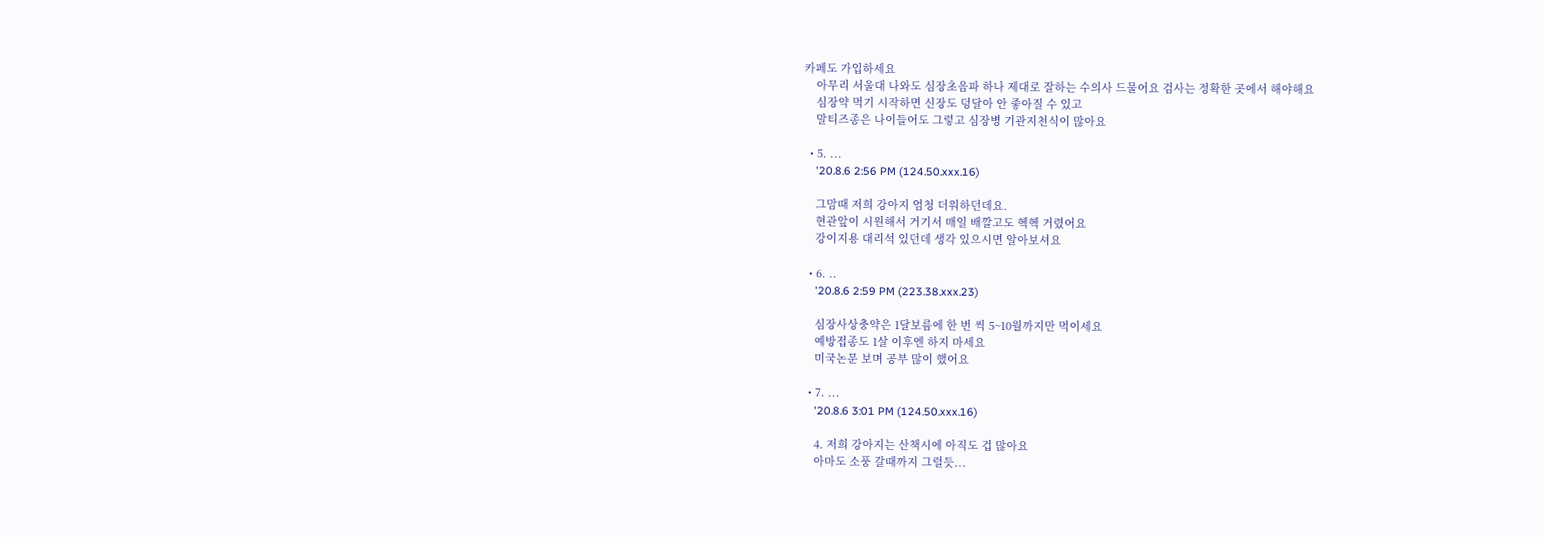카페도 가입하세요
    아무리 서울대 나와도 심장초음파 하나 제대로 잘하는 수의사 드물어요 검사는 정확한 곳에서 해야해요
    심장약 먹기 시작하면 신장도 덩달아 안 좋아질 수 있고
    말티즈종은 나이들어도 그렇고 심장병 기관지천식이 많아요

  • 5. ...
    '20.8.6 2:56 PM (124.50.xxx.16)

    그맘때 저희 강아지 엄청 더워하던데요.
    현관앞이 시원해서 거기서 매일 배깔고도 헥헥 거렸어요
    강이지용 대리석 있던데 생각 있으시면 알아보셔요

  • 6. ..
    '20.8.6 2:59 PM (223.38.xxx.23)

    심장사상충약은 1달보름에 한 번 씩 5~10월까지만 먹이세요
    예방접종도 1살 이후엔 하지 마세요
    미국논문 보며 공부 많이 했어요

  • 7. ...
    '20.8.6 3:01 PM (124.50.xxx.16)

    4. 저희 강아지는 산책시에 아직도 겁 많아요
    아마도 소풍 갈때까지 그럴듯...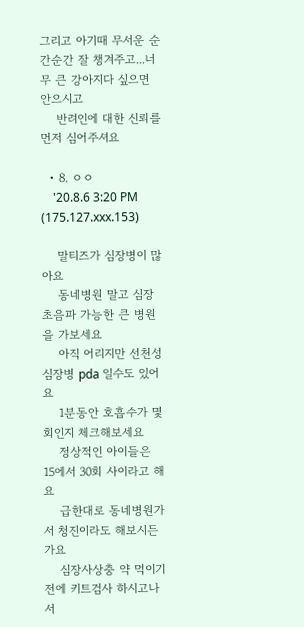그리고 아기때 무서운 순간순간 잘 챙겨주고...너무 큰 강아지다 싶으면 안으시고
    반려인에 대한 신뢰를 먼저 심어주셔요

  • 8. ㅇㅇ
    '20.8.6 3:20 PM (175.127.xxx.153)

    말티즈가 심장병이 많아요
    동네병원 말고 심장초음파 가능한 큰 병원을 가보세요
    아직 어리지만 선천성 심장병 pda 일수도 있어요
    1분동안 호흡수가 몇회인지 체크해보세요
    정상적인 아이들은 15에서 30회 사이라고 해요
    급한대로 동네병원가서 청진이라도 해보시든가요
    심장사상충 약 먹이기전에 키트검사 하시고나서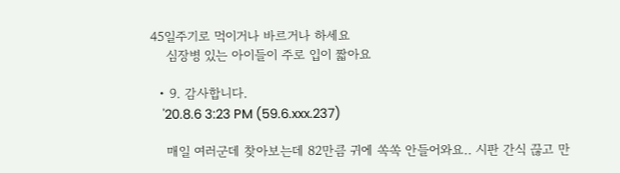45일주기로 먹이거나 바르거나 하세요
    심장병 있는 아이들이 주로 입이 짧아요

  • 9. 감사합니다.
    '20.8.6 3:23 PM (59.6.xxx.237)

    매일 여러군데 찾아보는데 82만큼 귀에 쏙쏙 안들어와요.. 시판 간식 끊고 만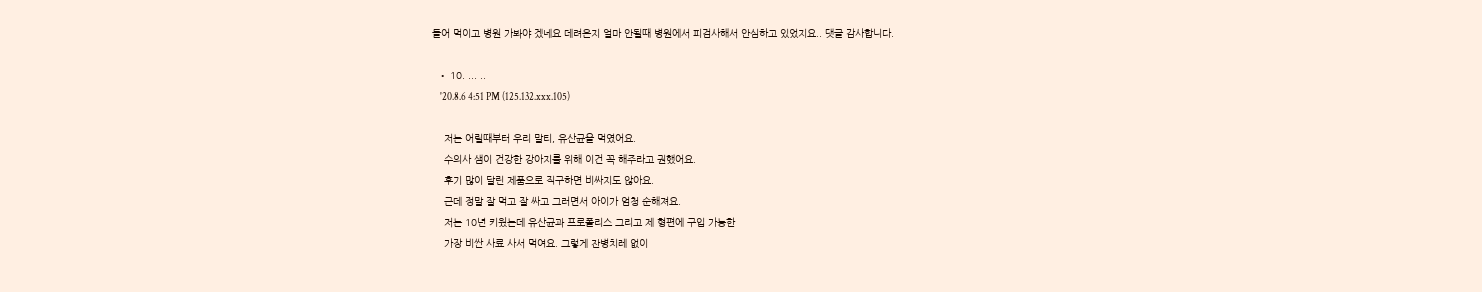들어 먹이고 병원 가봐야 겠네요 데려온지 얼마 안될때 병원에서 피검사해서 안심하고 있었지요.. 댓글 감사합니다.

  • 10. ... ..
    '20.8.6 4:51 PM (125.132.xxx.105)

    저는 어릴때부터 우리 말티, 유산균을 먹였어요.
    수의사 샘이 건강한 강아지를 위해 이건 꼭 해주라고 권했어요.
    후기 많이 달린 제품으로 직구하면 비싸지도 않아요.
    근데 정말 잘 먹고 잘 싸고 그러면서 아이가 엄청 순해져요.
    저는 10년 키웠는데 유산균과 프로폴리스 그리고 제 형편에 구입 가능한
    가장 비싼 사료 사서 먹여요. 그렇게 잔병치레 없이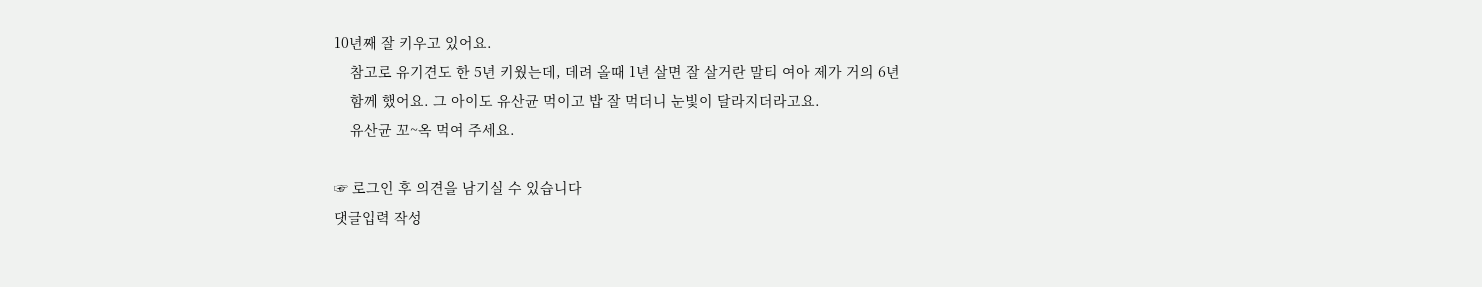10년째 잘 키우고 있어요.
    참고로 유기견도 한 5년 키웠는데, 데려 올때 1년 살면 잘 살거란 말티 여아 제가 거의 6년
    함께 했어요. 그 아이도 유산균 먹이고 밥 잘 먹더니 눈빛이 달라지더라고요.
    유산균 꼬~옥 먹여 주세요.

☞ 로그인 후 의견을 남기실 수 있습니다
댓글입력 작성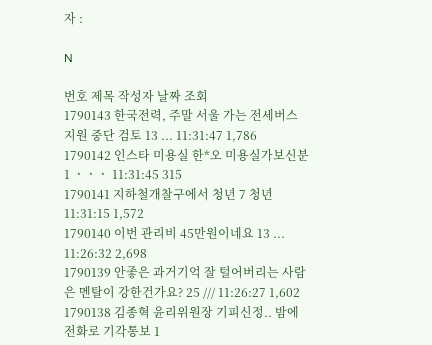자 :

N

번호 제목 작성자 날짜 조회
1790143 한국전력, 주말 서울 가는 전세버스 지원 중단 검토 13 ... 11:31:47 1,786
1790142 인스타 미용실 한*오 미용실가보신분 1 ㆍㆍㆍ 11:31:45 315
1790141 지하철개찰구에서 청년 7 청년 11:31:15 1,572
1790140 이번 관리비 45만원이네요 13 ... 11:26:32 2,698
1790139 안좋은 과거기억 잘 털어버리는 사람은 멘탈이 강한건가요? 25 /// 11:26:27 1,602
1790138 김종혁 윤리위원장 기피신정.. 밤에 전화로 기각통보 1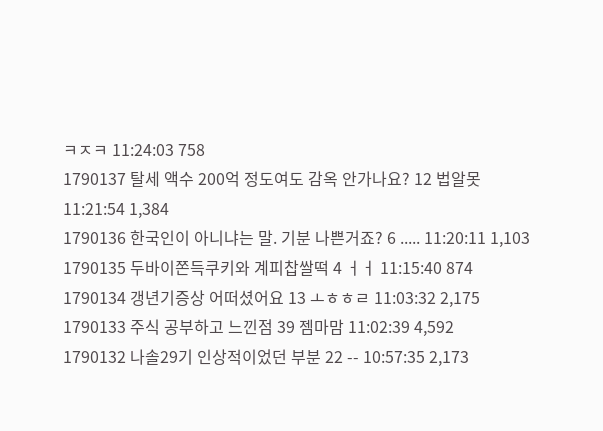ㅋㅈㅋ 11:24:03 758
1790137 탈세 액수 200억 정도여도 감옥 안가나요? 12 법알못 11:21:54 1,384
1790136 한국인이 아니냐는 말. 기분 나쁜거죠? 6 ..... 11:20:11 1,103
1790135 두바이쫀득쿠키와 계피찹쌀떡 4 ㅓㅓ 11:15:40 874
1790134 갱년기증상 어떠셨어요 13 ㅗㅎㅎㄹ 11:03:32 2,175
1790133 주식 공부하고 느낀점 39 젬마맘 11:02:39 4,592
1790132 나솔29기 인상적이었던 부분 22 -- 10:57:35 2,173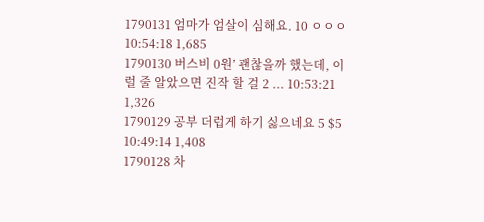1790131 엄마가 엄살이 심해요. 10 ㅇㅇㅇ 10:54:18 1,685
1790130 버스비 0원’ 괜찮을까 했는데, 이럴 줄 알았으면 진작 할 걸 2 ... 10:53:21 1,326
1790129 공부 더럽게 하기 싫으네요 5 $5 10:49:14 1,408
1790128 차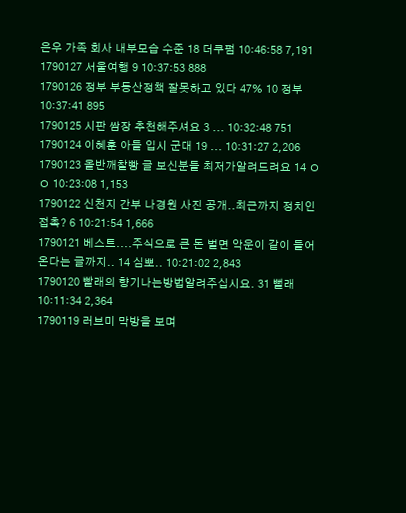은우 가족 회사 내부모습 수준 18 더쿠펌 10:46:58 7,191
1790127 서울여행 9 10:37:53 888
1790126 정부 부동산정책 잘못하고 있다 47% 10 정부 10:37:41 895
1790125 시판 쌈장 추천해주셔요 3 ... 10:32:48 751
1790124 이혜훈 아들 입시 군대 19 ... 10:31:27 2,206
1790123 올반깨찰빵 글 보신분들 최저가알려드려요 14 ㅇㅇ 10:23:08 1,153
1790122 신천지 간부 나경원 사진 공개..최근까지 정치인 접촉? 6 10:21:54 1,666
1790121 베스트....주식으로 큰 돈 벌면 악운이 같이 들어온다는 글까지.. 14 심뽀.. 10:21:02 2,843
1790120 빨래의 향기나는방법알려주십시요. 31 뻘래 10:11:34 2,364
1790119 러브미 막방을 보며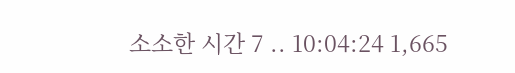소소한 시간 7 .. 10:04:24 1,665